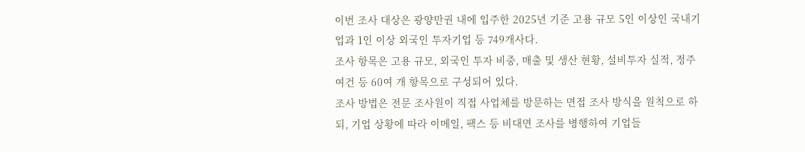이번 조사 대상은 광양만권 내에 입주한 2025년 기준 고용 규모 5인 이상인 국내기업과 1인 이상 외국인 투자기업 등 749개사다.
조사 항목은 고용 규모, 외국인 투자 비중, 매출 및 생산 현황, 설비투자 실적, 정주 여건 등 60여 개 항목으로 구성되어 있다.
조사 방법은 전문 조사원이 직접 사업체를 방문하는 면접 조사 방식을 원칙으로 하되, 기업 상황에 따라 이메일, 팩스 등 비대면 조사를 병행하여 기업들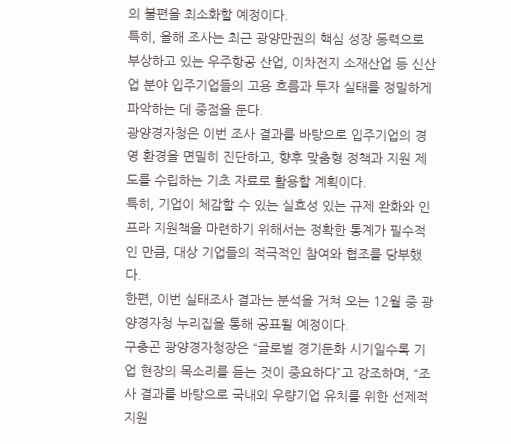의 불편을 최소화할 예정이다.
특히, 올해 조사는 최근 광양만권의 핵심 성장 동력으로 부상하고 있는 우주항공 산업, 이차전지 소재산업 등 신산업 분야 입주기업들의 고용 흐름과 투자 실태를 정밀하게 파악하는 데 중점을 둔다.
광양경자청은 이번 조사 결과를 바탕으로 입주기업의 경영 환경을 면밀히 진단하고, 향후 맞춤형 정책과 지원 제도를 수립하는 기초 자료로 활용할 계획이다.
특히, 기업이 체감할 수 있는 실효성 있는 규제 완화와 인프라 지원책을 마련하기 위해서는 정확한 통계가 필수적인 만큼, 대상 기업들의 적극적인 참여와 협조를 당부했다.
한편, 이번 실태조사 결과는 분석을 거쳐 오는 12월 중 광양경자청 누리집을 통해 공표될 예정이다.
구충곤 광양경자청장은 “글로벌 경기둔화 시기일수록 기업 현장의 목소리를 듣는 것이 중요하다”고 강조하며, “조사 결과를 바탕으로 국내외 우량기업 유치를 위한 선제적 지원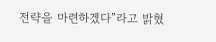전략을 마련하겠다”라고 밝혔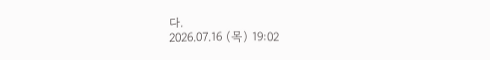다.
2026.07.16 (목) 19:02